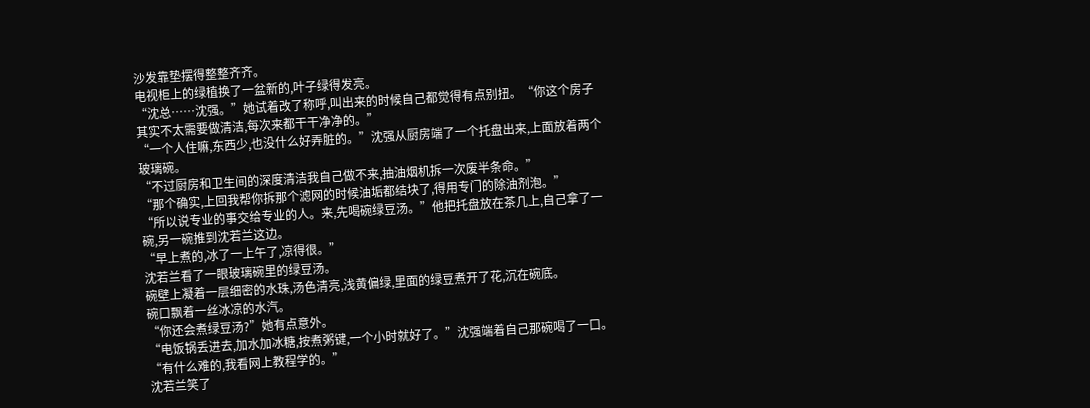沙发靠垫摆得整整齐齐。
电视柜上的绿植换了一盆新的,叶子绿得发亮。
“沈总……沈强。”她试着改了称呼,叫出来的时候自己都觉得有点别扭。“你这个房子其实不太需要做清洁,每次来都干干净净的。”
“一个人住嘛,东西少,也没什么好弄脏的。”沈强从厨房端了一个托盘出来,上面放着两个玻璃碗。
“不过厨房和卫生间的深度清洁我自己做不来,抽油烟机拆一次废半条命。”
“那个确实,上回我帮你拆那个滤网的时候油垢都结块了,得用专门的除油剂泡。”
“所以说专业的事交给专业的人。来,先喝碗绿豆汤。”他把托盘放在茶几上,自己拿了一碗,另一碗推到沈若兰这边。
“早上煮的,冰了一上午了,凉得很。”
沈若兰看了一眼玻璃碗里的绿豆汤。
碗壁上凝着一层细密的水珠,汤色清亮,浅黄偏绿,里面的绿豆煮开了花,沉在碗底。
碗口飘着一丝冰凉的水汽。
“你还会煮绿豆汤?”她有点意外。
“电饭锅丢进去,加水加冰糖,按煮粥键,一个小时就好了。”沈强端着自己那碗喝了一口。“有什么难的,我看网上教程学的。”
沈若兰笑了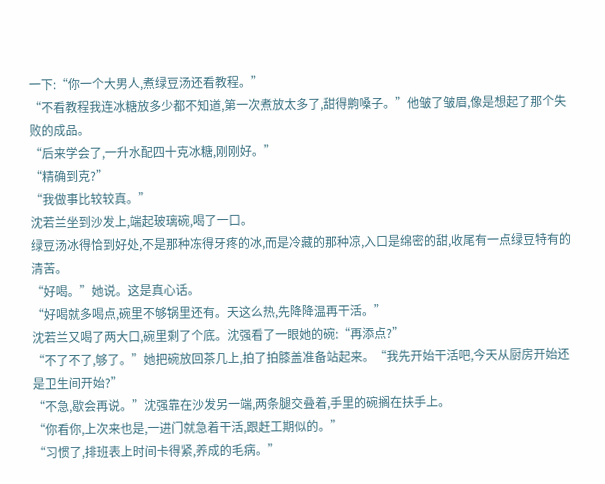一下:“你一个大男人,煮绿豆汤还看教程。”
“不看教程我连冰糖放多少都不知道,第一次煮放太多了,甜得齁嗓子。”他皱了皱眉,像是想起了那个失败的成品。
“后来学会了,一升水配四十克冰糖,刚刚好。”
“精确到克?”
“我做事比较较真。”
沈若兰坐到沙发上,端起玻璃碗,喝了一口。
绿豆汤冰得恰到好处,不是那种冻得牙疼的冰,而是冷藏的那种凉,入口是绵密的甜,收尾有一点绿豆特有的清苦。
“好喝。”她说。这是真心话。
“好喝就多喝点,碗里不够锅里还有。天这么热,先降降温再干活。”
沈若兰又喝了两大口,碗里剩了个底。沈强看了一眼她的碗:“再添点?”
“不了不了,够了。”她把碗放回茶几上,拍了拍膝盖准备站起来。“我先开始干活吧,今天从厨房开始还是卫生间开始?”
“不急,歇会再说。”沈强靠在沙发另一端,两条腿交叠着,手里的碗搁在扶手上。
“你看你,上次来也是,一进门就急着干活,跟赶工期似的。”
“习惯了,排班表上时间卡得紧,养成的毛病。”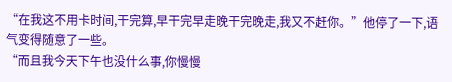“在我这不用卡时间,干完算,早干完早走晚干完晚走,我又不赶你。”他停了一下,语气变得随意了一些。
“而且我今天下午也没什么事,你慢慢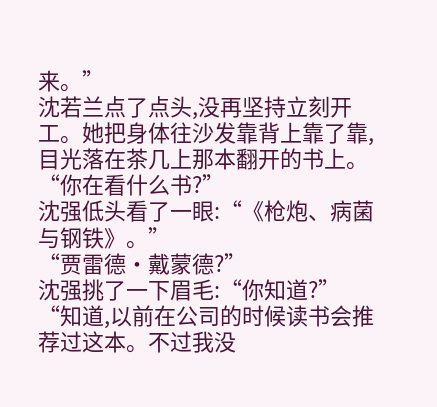来。”
沈若兰点了点头,没再坚持立刻开工。她把身体往沙发靠背上靠了靠,目光落在茶几上那本翻开的书上。
“你在看什么书?”
沈强低头看了一眼:“《枪炮、病菌与钢铁》。”
“贾雷德·戴蒙德?”
沈强挑了一下眉毛:“你知道?”
“知道,以前在公司的时候读书会推荐过这本。不过我没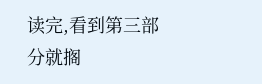读完,看到第三部分就搁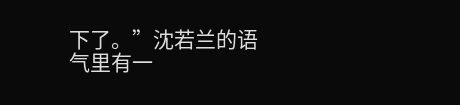下了。”沈若兰的语气里有一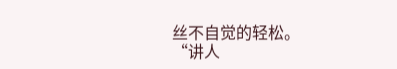丝不自觉的轻松。
“讲人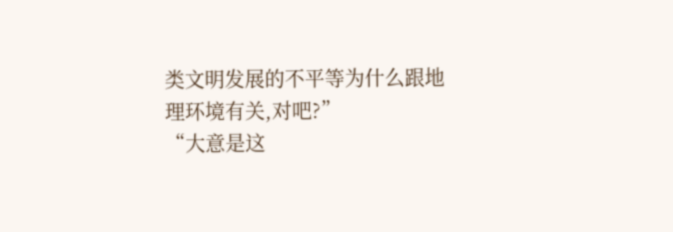类文明发展的不平等为什么跟地理环境有关,对吧?”
“大意是这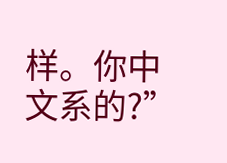样。你中文系的?”